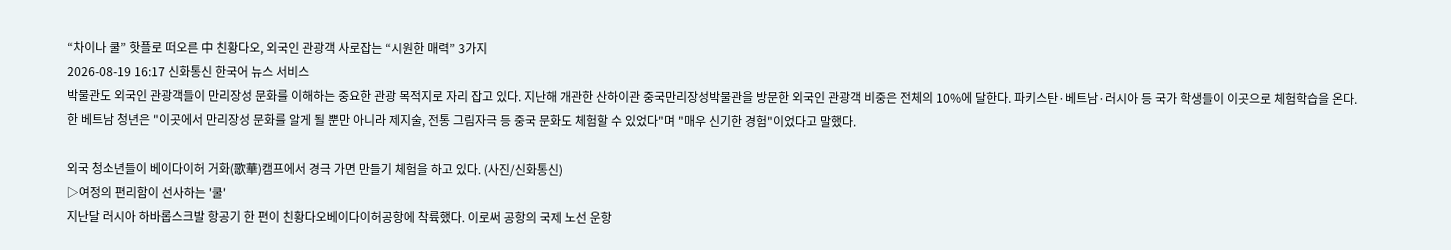“차이나 쿨” 핫플로 떠오른 中 친황다오, 외국인 관광객 사로잡는 “시원한 매력” 3가지
2026-08-19 16:17 신화통신 한국어 뉴스 서비스
박물관도 외국인 관광객들이 만리장성 문화를 이해하는 중요한 관광 목적지로 자리 잡고 있다. 지난해 개관한 산하이관 중국만리장성박물관을 방문한 외국인 관광객 비중은 전체의 10%에 달한다. 파키스탄·베트남·러시아 등 국가 학생들이 이곳으로 체험학습을 온다.
한 베트남 청년은 "이곳에서 만리장성 문화를 알게 될 뿐만 아니라 제지술, 전통 그림자극 등 중국 문화도 체험할 수 있었다"며 "매우 신기한 경험"이었다고 말했다.

외국 청소년들이 베이다이허 거화(歌華)캠프에서 경극 가면 만들기 체험을 하고 있다. (사진/신화통신)
▷여정의 편리함이 선사하는 '쿨'
지난달 러시아 하바롭스크발 항공기 한 편이 친황다오베이다이허공항에 착륙했다. 이로써 공항의 국제 노선 운항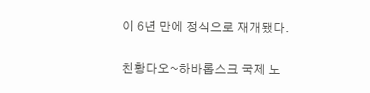이 6년 만에 정식으로 재개됐다.

친황다오~하바롭스크 국제 노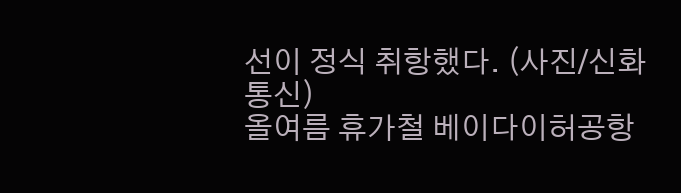선이 정식 취항했다. (사진/신화통신)
올여름 휴가철 베이다이허공항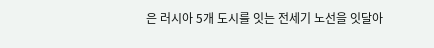은 러시아 5개 도시를 잇는 전세기 노선을 잇달아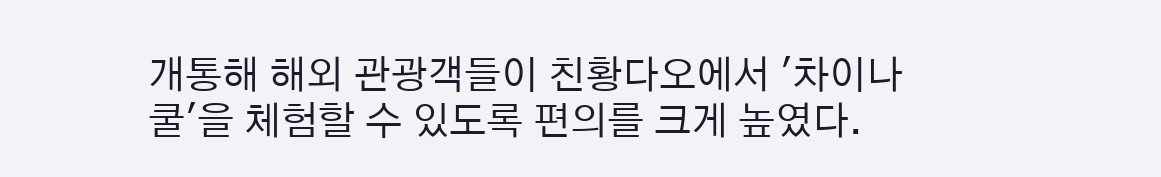개통해 해외 관광객들이 친황다오에서 '차이나 쿨'을 체험할 수 있도록 편의를 크게 높였다.